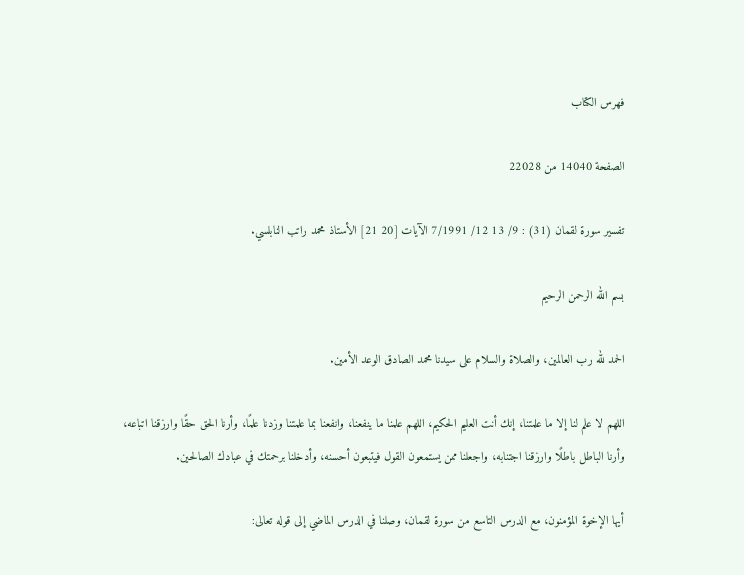فهرس الكتاب

الصفحة 14040 من 22028

تفسير سورة لقمان (31) : 9/ 13 12/ 7/1991 الآيات [20 21] الأستاذ محمد راتب النابلسي.

بسم الله الرحمن الرحيم

الحمد لله رب العالمين، والصلاة والسلام على سيدنا محمد الصادق الوعد الأمين.

اللهم لا علم لنا إلا ما علمتنا، إنك أنت العليم الحكيم، اللهم علمنا ما ينفعنا، وانفعنا بما علمتنا وزدنا علمًا، وأرنا الحق حقًا وارزقنا اتباعه، وأرنا الباطل باطلًا وارزقنا اجتنابه، واجعلنا ممن يستمعون القول فيتبعون أحسنه، وأدخلنا برحمتك في عبادك الصالحين.

أيها الإخوة المؤمنون، مع الدرس التاسع من سورة لقمان، وصلنا في الدرس الماضي إلى قوله تعالى: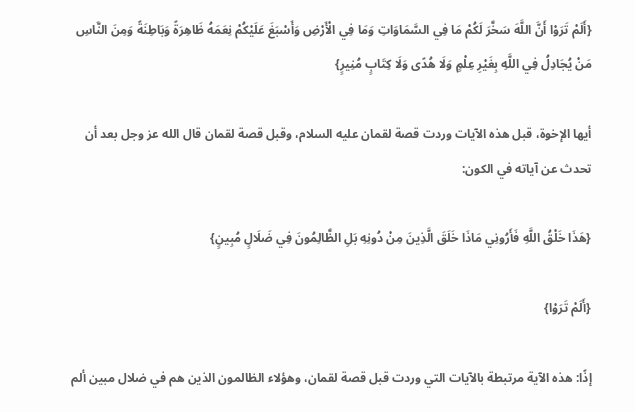{أَلَمْ تَرَوْا أَنَّ اللَّهَ سَخَّرَ لَكُمْ مَا فِي السَّمَاوَاتِ وَمَا فِي الْأَرْضِ وَأَسْبَغَ عَلَيْكُمْ نِعَمَهُ ظَاهِرَةً وَبَاطِنَةً وَمِنَ النَّاسِ مَنْ يُجَادِلُ فِي اللَّهِ بِغَيْرِ عِلْمٍ وَلَا هُدًى وَلَا كِتَابٍ مُنِيرٍ}

أيها الإخوة، قبل هذه الآيات وردت قصة لقمان عليه السلام، وقبل قصة لقمان قال الله عز وجل بعد أن تحدث عن آياته في الكون:

{هَذَا خَلْقُ اللَّهِ فَأَرُونِي مَاذَا خَلَقَ الَّذِينَ مِنْ دُونِهِ بَلِ الظَّالِمُونَ فِي ضَلَالٍ مُبِينٍ}

{أَلَمْ تَرَوْا}

إذًا: هذه الآية مرتبطة بالآيات التي وردت قبل قصة لقمان، وهؤلاء الظالمون الذين هم في ضلال مبين ألم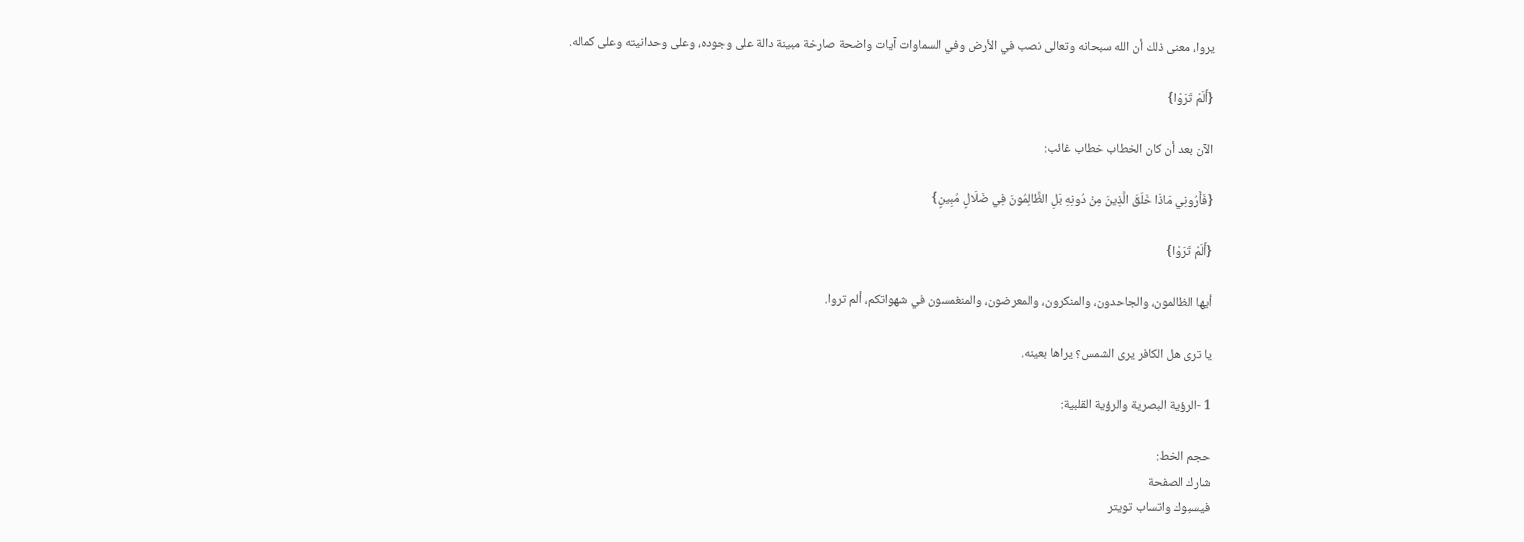يروا، معنى ذلك أن الله سبحانه وتعالى نصب في الأرض وفي السماوات آيات واضحة صارخة مبينة دالة على وجوده، وعلى وحدانيته وعلى كماله.

{أَلَمْ تَرَوْا}

الآن بعد أن كان الخطاب خطاب غائب:

{فَأَرُونِي مَاذَا خَلَقَ الَّذِينَ مِنْ دُونِهِ بَلِ الظَّالِمُونَ فِي ضَلَالٍ مُبِينٍ}

{أَلَمْ تَرَوْا}

أيها الظالمون، والجاحدون، والمنكرون، والمعرضون، والمنغمسون في شهواتكم، ألم تروا.

يا ترى هل الكافر يرى الشمس؟ يراها بعينه.

1 -الرؤية البصرية والرؤية القلبية:

حجم الخط:
شارك الصفحة
فيسبوك واتساب تويتر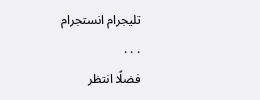تليجرام انستجرام
. . .
فضلًا انتظر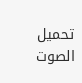تحميل الصوت